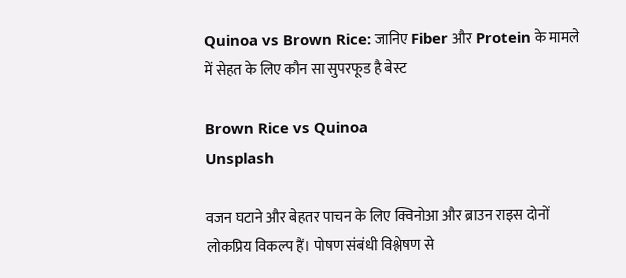Quinoa vs Brown Rice: जानिए Fiber और Protein के मामले में सेहत के लिए कौन सा सुपरफूड है बेस्ट

Brown Rice vs Quinoa
Unsplash

वजन घटाने और बेहतर पाचन के लिए क्विनोआ और ब्राउन राइस दोनों लोकप्रिय विकल्प हैं। पोषण संबंधी विश्लेषण से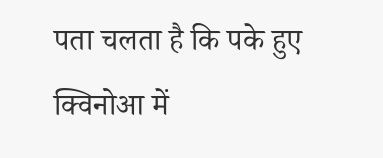पता चलता है कि पके हुए क्विनोआ में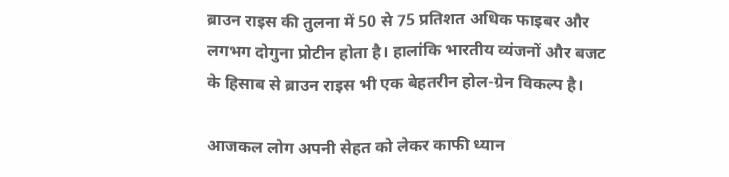ब्राउन राइस की तुलना में 50 से 75 प्रतिशत अधिक फाइबर और लगभग दोगुना प्रोटीन होता है। हालांकि भारतीय व्यंजनों और बजट के हिसाब से ब्राउन राइस भी एक बेहतरीन होल-ग्रेन विकल्प है।

आजकल लोग अपनी सेहत को लेकर काफी ध्यान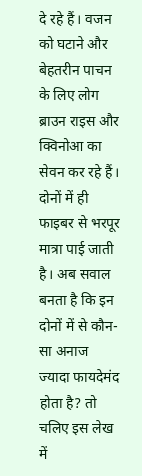दे रहे हैं। वजन को घटाने और बेहतरीन पाचन के लिए लोग ब्राउन राइस और क्विनोआ का सेवन कर रहे हैं। दोनों में ही फाइबर से भरपूर मात्रा पाई जाती है। अब सवाल बनता है कि इन दोनों में से कौन-सा अनाज ज्यादा फायदेमंद होता है? तो चलिए इस लेख में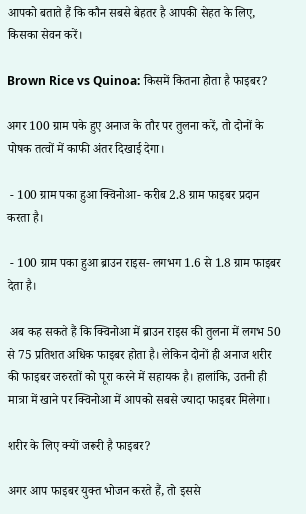आपको बताते हैं कि कौन सबसे बेहतर है आपकी सेहत के लिए, किसका सेवन करें।

Brown Rice vs Quinoa: किसमें कितना होता है फाइबर?

अगर 100 ग्राम पके हुए अनाज के तौर पर तुलना करें, तो दोनों के पोषक तत्वों में काफी अंतर दिखाई देगा।

 - 100 ग्राम पका हुआ क्विनोआ- करीब 2.8 ग्राम फाइबर प्रदान करता है।

 - 100 ग्राम पका हुआ ब्राउन राइस- लगभग 1.6 से 1.8 ग्राम फाइबर देता है।

 अब कह सकते हैं कि क्विनोआ में ब्राउन राइस की तुलना में लगभ 50 से 75 प्रतिशत अधिक फाइबर होता है। लेकिन दोनों ही अनाज शरीर की फाइबर जरुरतों को पूरा करने में सहायक है। हालांकि, उतनी ही मात्रा में खाने पर क्विनोआ में आपको सबसे ज्यादा फाइबर मिलेगा।

शरीर के लिए क्यों जरूरी है फाइबर?

अगर आप फाइबर युक्त भोजन करते हैं, तो इससे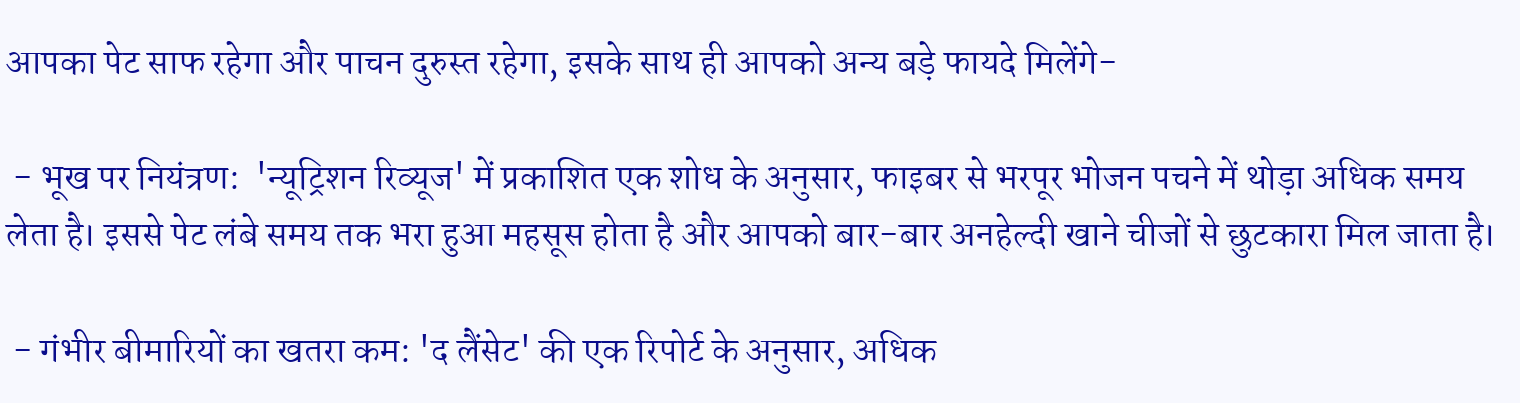आपका पेट साफ रहेगा और पाचन दुरुस्त रहेगा, इसके साथ ही आपको अन्य बड़े फायदे मिलेंगे-

 - भूख पर नियंत्रण:  'न्यूट्रिशन रिव्यूज' में प्रकाशित एक शोध के अनुसार, फाइबर से भरपूर भोजन पचने में थोड़ा अधिक समय लेता है। इससे पेट लंबे समय तक भरा हुआ महसूस होता है और आपको बार-बार अनहेल्दी खाने चीजों से छुटकारा मिल जाता है।

 - गंभीर बीमारियों का खतरा कम: 'द लैंसेट' की एक रिपोर्ट के अनुसार, अधिक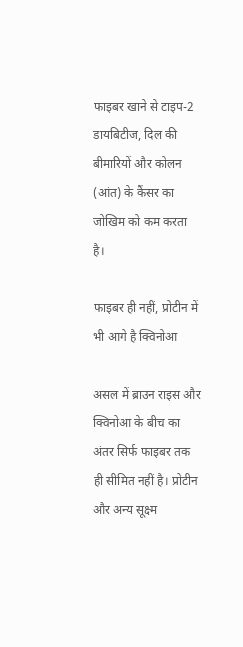फाइबर खाने से टाइप-2 डायबिटीज, दिल की बीमारियों और कोलन (आंत) के कैंसर का जोखिम को कम करता है।

फाइबर ही नहीं, प्रोटीन में भी आगे है क्विनोआ

असल में ब्राउन राइस और क्विनोआ के बीच का अंतर सिर्फ फाइबर तक ही सीमित नहीं है। प्रोटीन और अन्य सूक्ष्म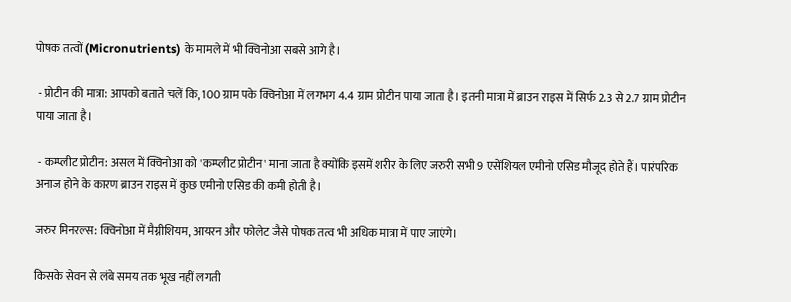पोषक तत्वों (Micronutrients) के मामले में भी क्विनोआ सबसे आगे है।

 - प्रोटीन की मात्रा: आपको बताते चलें कि, 100 ग्राम पके क्विनोआ में लगभग 4.4 ग्राम प्रोटीन पाया जाता है। इतनी मात्रा में ब्राउन राइस में सिर्फ 2.3 से 2.7 ग्राम प्रोटीन पाया जाता है।

 - कम्प्लीट प्रोटीन: असल में क्विनोआ को 'कम्प्लीट प्रोटीन' माना जाता है क्योंकि इसमें शरीर के लिए जरुरी सभी 9 एसेंशियल एमीनो एसिड मौजूद होते हैं। पारंपरिक अनाज होने के कारण ब्राउन राइस में कुछ एमीनो एसिड की कमी होती है।

जरुर मिनरल्स: क्विनोआ में मैग्नीशियम, आयरन और फोलेट जैसे पोषक तत्व भी अधिक मात्रा में पाए जाएंगे।

किसके सेवन से लंबे समय तक भूख नहीं लगती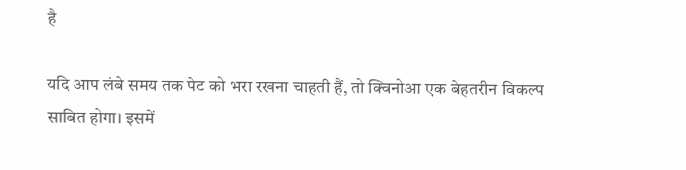है

यदि आप लंबे समय तक पेट को भरा रखना चाहती हैं, तो क्विनोआ एक बेहतरीन विकल्प साबित होगा। इसमें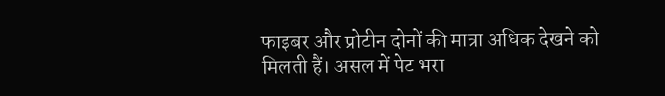फाइबर और प्रोटीन दोनों की मात्रा अधिक देखने को मिलती हैं। असल में पेट भरा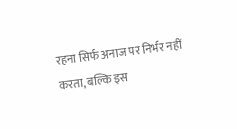रहना सिर्फ अनाज पर निर्भर नहीं करता, बल्कि इस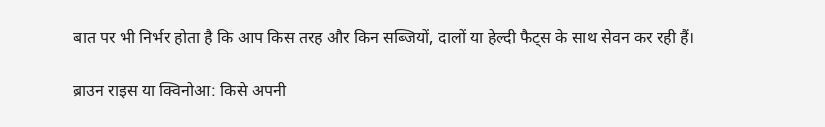बात पर भी निर्भर होता है कि आप किस तरह और किन सब्जियों, दालों या हेल्दी फैट्स के साथ सेवन कर रही हैं।

ब्राउन राइस या क्विनोआ: किसे अपनी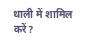थाली में शामिल करें?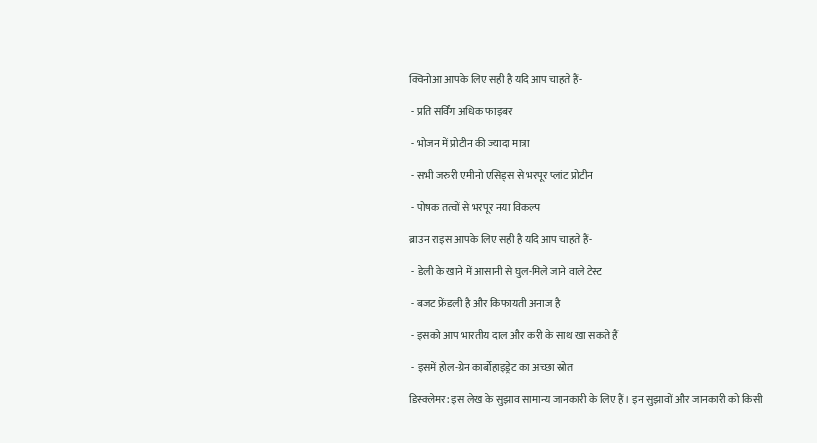क्विनोआ आपके लिए सही है यदि आप चाहते हैं-

 - प्रति सर्विंग अधिक फाइबर

 - भोजन में प्रोटीन की ज्यादा मात्रा

 - सभी जरुरी एमीनो एसिड्स से भरपूर प्लांट प्रोटीन

 - पोषक तत्वों से भरपूर नया विकल्प

ब्राउन राइस आपके लिए सही है यदि आप चाहते हैं-

 - डेली के खाने में आसानी से घुल-मिले जाने वाले टेस्ट

 - बजट फ्रेंडली है और किफायती अनाज है

 - इसको आप भारतीय दाल और करी के साथ खा सकते हैं

 - इसमें होल-ग्रेन कार्बोहाइड्रेट का अच्छा स्रोत

डिस्क्लेमर: इस लेख के सुझाव सामान्य जानकारी के लिए हैं। इन सुझावों और जानकारी को किसी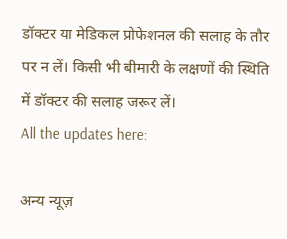डॉक्टर या मेडिकल प्रोफेशनल की सलाह के तौर पर न लें। किसी भी बीमारी के लक्षणों की स्थिति में डॉक्टर की सलाह जरूर लें।
All the updates here:

अन्य न्यूज़